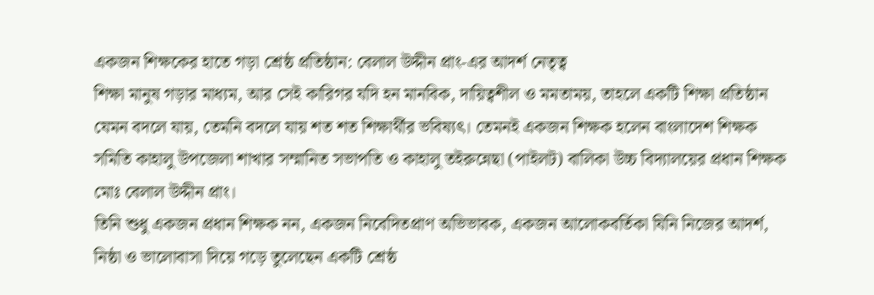একজন শিক্ষকের হাতে গড়া শ্রেষ্ঠ প্রতিষ্ঠান: বেলাল উদ্দীন প্রাং-এর আদর্শ নেতৃত্ব
শিক্ষা মানুষ গড়ার মাধ্যম, আর সেই কারিগর যদি হন মানবিক, দায়িত্বশীল ও মমতাময়, তাহলে একটি শিক্ষা প্রতিষ্ঠান যেমন বদলে যায়, তেমনি বদলে যায় শত শত শিক্ষার্থীর ভবিষ্যৎ। তেমনই একজন শিক্ষক হলেন বাংলাদেশ শিক্ষক সমিতি কাহালু উপজেলা শাখার সম্মানিত সভাপতি ও কাহালু তইরুন্নেছা (পাইলট) বালিকা উচ্চ বিদ্যালয়ের প্রধান শিক্ষক মোঃ বেলাল উদ্দীন প্রাং।
তিনি শুধু একজন প্রধান শিক্ষক নন, একজন নিবেদিতপ্রাণ অভিভাবক, একজন আলোকবর্তিকা যিনি নিজের আদর্শ, নিষ্ঠা ও ভালোবাসা দিয়ে গড়ে তুলেছেন একটি শ্রেষ্ঠ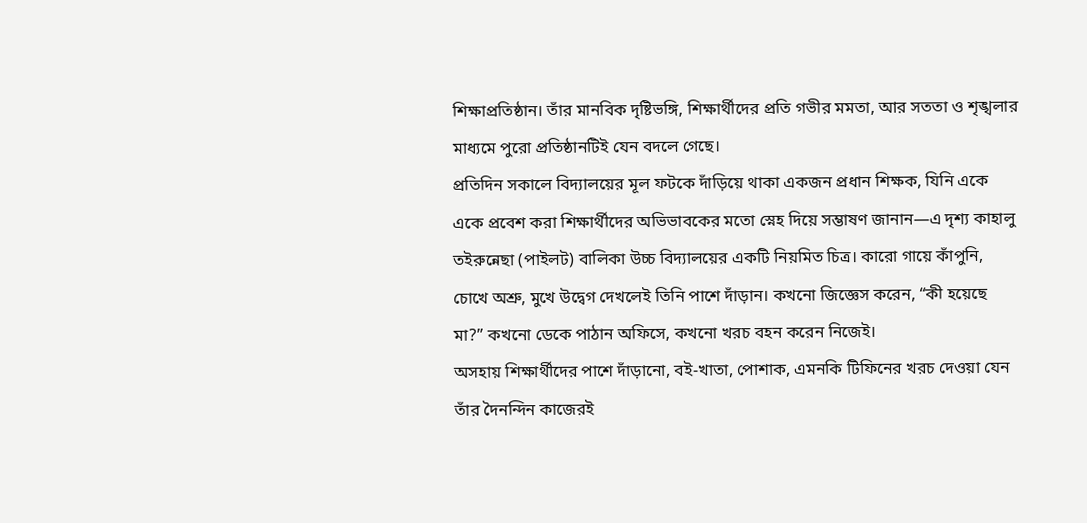শিক্ষাপ্রতিষ্ঠান। তাঁর মানবিক দৃষ্টিভঙ্গি, শিক্ষার্থীদের প্রতি গভীর মমতা, আর সততা ও শৃঙ্খলার মাধ্যমে পুরো প্রতিষ্ঠানটিই যেন বদলে গেছে।
প্রতিদিন সকালে বিদ্যালয়ের মূল ফটকে দাঁড়িয়ে থাকা একজন প্রধান শিক্ষক, যিনি একে একে প্রবেশ করা শিক্ষার্থীদের অভিভাবকের মতো স্নেহ দিয়ে সম্ভাষণ জানান—এ দৃশ্য কাহালু তইরুন্নেছা (পাইলট) বালিকা উচ্চ বিদ্যালয়ের একটি নিয়মিত চিত্র। কারো গায়ে কাঁপুনি, চোখে অশ্রু, মুখে উদ্বেগ দেখলেই তিনি পাশে দাঁড়ান। কখনো জিজ্ঞেস করেন, “কী হয়েছে মা?” কখনো ডেকে পাঠান অফিসে, কখনো খরচ বহন করেন নিজেই।
অসহায় শিক্ষার্থীদের পাশে দাঁড়ানো, বই-খাতা, পোশাক, এমনকি টিফিনের খরচ দেওয়া যেন তাঁর দৈনন্দিন কাজেরই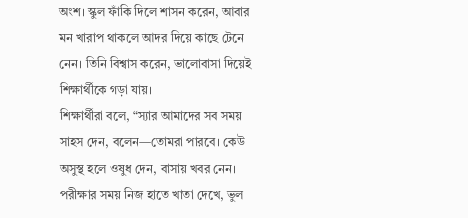অংশ। স্কুল ফাঁকি দিলে শাসন করেন, আবার মন খারাপ থাকলে আদর দিয়ে কাছে টেনে নেন। তিনি বিশ্বাস করেন, ভালোবাসা দিয়েই শিক্ষার্থীকে গড়া যায়।
শিক্ষার্থীরা বলে, “স্যার আমাদের সব সময় সাহস দেন, বলেন—তোমরা পারবে। কেউ অসুস্থ হলে ওষুধ দেন, বাসায় খবর নেন। পরীক্ষার সময় নিজ হাতে খাতা দেখে, ভুল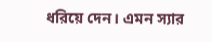ধরিয়ে দেন। এমন স্যার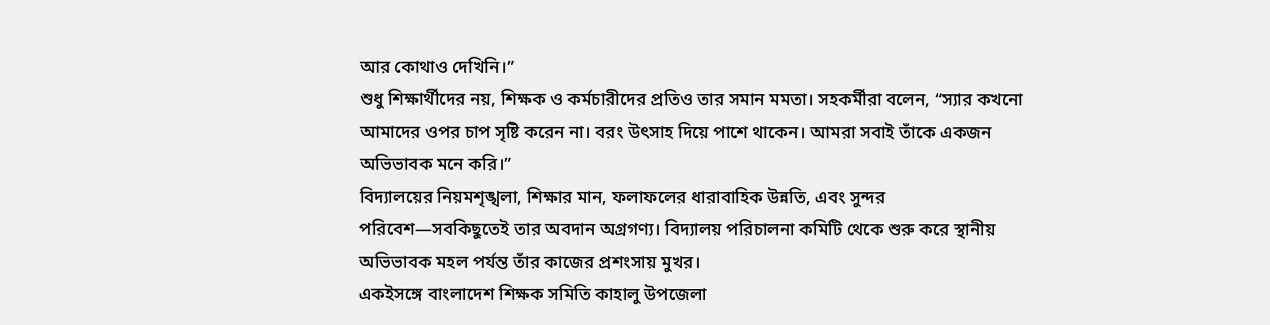আর কোথাও দেখিনি।”
শুধু শিক্ষার্থীদের নয়, শিক্ষক ও কর্মচারীদের প্রতিও তার সমান মমতা। সহকর্মীরা বলেন, “স্যার কখনো আমাদের ওপর চাপ সৃষ্টি করেন না। বরং উৎসাহ দিয়ে পাশে থাকেন। আমরা সবাই তাঁকে একজন অভিভাবক মনে করি।”
বিদ্যালয়ের নিয়মশৃঙ্খলা, শিক্ষার মান, ফলাফলের ধারাবাহিক উন্নতি, এবং সুন্দর পরিবেশ—সবকিছুতেই তার অবদান অগ্রগণ্য। বিদ্যালয় পরিচালনা কমিটি থেকে শুরু করে স্থানীয় অভিভাবক মহল পর্যন্ত তাঁর কাজের প্রশংসায় মুখর।
একইসঙ্গে বাংলাদেশ শিক্ষক সমিতি কাহালু উপজেলা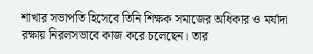শাখার সভাপতি হিসেবে তিনি শিক্ষক সমাজের অধিকার ও মর্যাদা রক্ষায় নিরলসভাবে কাজ করে চলেছেন। তার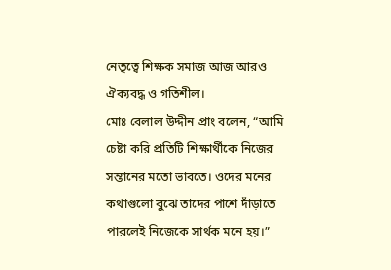নেতৃত্বে শিক্ষক সমাজ আজ আরও ঐক্যবদ্ধ ও গতিশীল।
মোঃ বেলাল উদ্দীন প্রাং বলেন, “আমি চেষ্টা করি প্রতিটি শিক্ষার্থীকে নিজের সন্তানের মতো ভাবতে। ওদের মনের কথাগুলো বুঝে তাদের পাশে দাঁড়াতে পারলেই নিজেকে সার্থক মনে হয়।”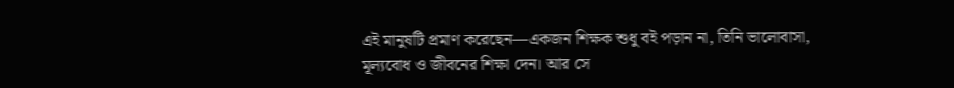এই মানুষটি প্রমাণ করেছেন—একজন শিক্ষক শুধু বই পড়ান না, তিনি ভালোবাসা, মূল্যবোধ ও জীবনের শিক্ষা দেন। আর সে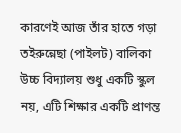কারণেই আজ তাঁর হাতে গড়া তইরুন্নেছা (পাইলট) বালিকা উচ্চ বিদ্যালয় শুধু একটি স্কুল নয়, এটি শিক্ষার একটি প্রাণন্ত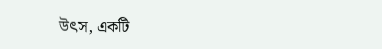উৎস, একটি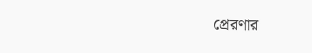প্রেরণার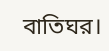বাতিঘর।